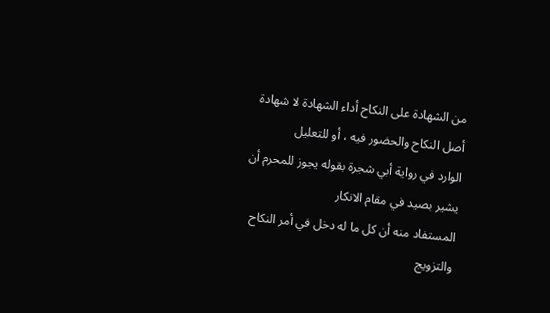من الشهادة على النكاح أداء الشهادة لا شهادة أصل النكاح والحضور فيه ، أو للتعليل
الوارد في رواية أبي شجرة بقوله يجوز للمحرم أن يشير بصيد في مقام الانكار
المستفاد منه أن كل ما له دخل في أمر النكاح والتزويج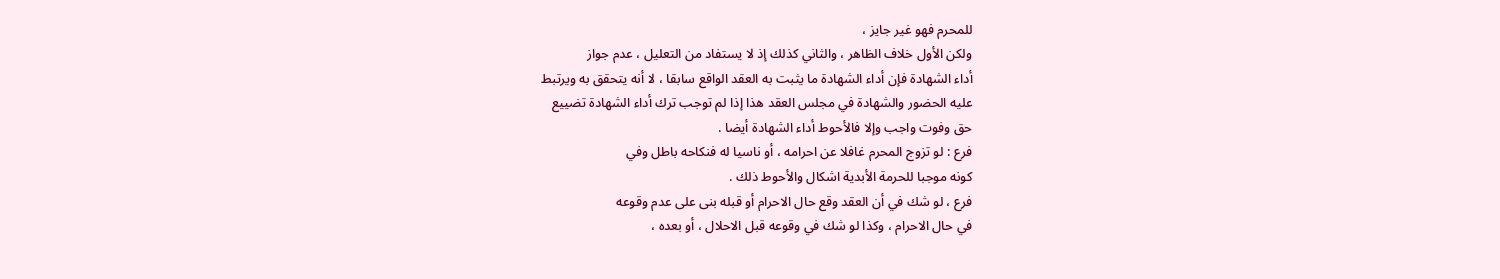للمحرم فهو غير جايز ،
ولكن الأول خلاف الظاهر ، والثاني كذلك إذ لا يستفاد من التعليل ، عدم جواز
أداء الشهادة فإن أداء الشهادة ما يثبت به العقد الواقع سابقا ، لا أنه يتحقق به ويرتبط
عليه الحضور والشهادة في مجلس العقد هذا إذا لم توجب ترك أداء الشهادة تضييع
حق وفوت واجب وإلا فالأحوط أداء الشهادة أيضا .
فرع : لو تزوج المحرم غافلا عن احرامه ، أو ناسيا له فنكاحه باطل وفي
كونه موجبا للحرمة الأبدية اشكال والأحوط ذلك .
فرع ، لو شك في أن العقد وقع حال الاحرام أو قبله بنى على عدم وقوعه
في حال الاحرام ، وكذا لو شك في وقوعه قبل الاحلال ، أو بعده ،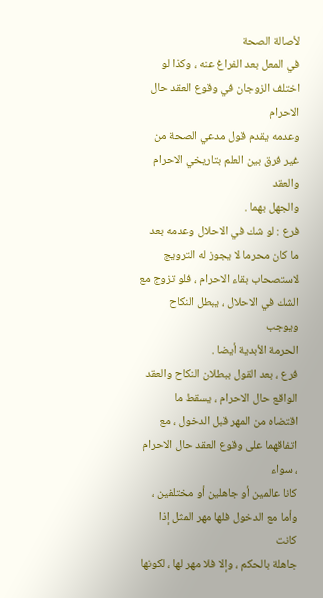لأصالة الصحة
في المعل بعد الفراغ عنه ، وكذا لو اختلف الزوجان في وقوع العقد حال الاحرام
وعدمه يقدم قول مدعي الصحة من غير فرق بين العلم بتاريخي الاحرام والعقد
والجهل بهما .
فرع : لو شك في الاحلال وعدمه بعد ما كان محرما لا يجوز له الترويج
لاستصحاب بقاء الاحرام ، فلو تزوج مع الشك في الاحلال ، يبطل النكاح ويوجب
الحرمة الأبدية أيضا .
فرع ، بعد القول ببطلان النكاح والعقد الواقع حال الاحرام ، يسقط ما
اقتضاه من المهر قبل الدخول ، مع اتفاقهما على وقوع العقد حال الاحرام ، سواء
كانا عالمين أو جاهلين أو مختلفين ، وأما مع الدخول فلها مهر المثل إذا كانت
جاهلة بالحكم ، وإلا فلا مهر لها ، لكونها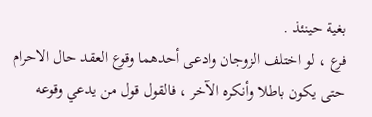بغية حينئذ .
فرع ، لو اختلف الزوجان وادعى أحدهما وقوع العقد حال الاحرام
حتى يكون باطلا وأنكره الآخر ، فالقول قول من يدعي وقوعه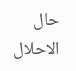حال الاحلال